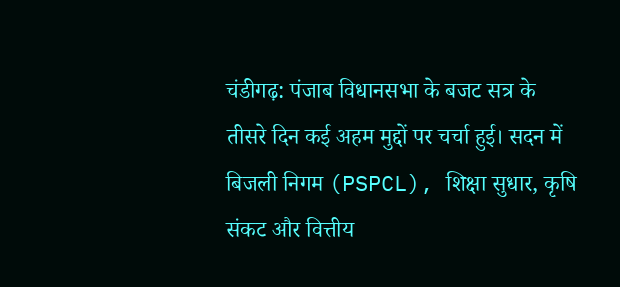चंडीगढ़: पंजाब विधानसभा के बजट सत्र के तीसरे दिन कई अहम मुद्दों पर चर्चा हुई। सदन में बिजली निगम (PSPCL), शिक्षा सुधार, कृषि संकट और वित्तीय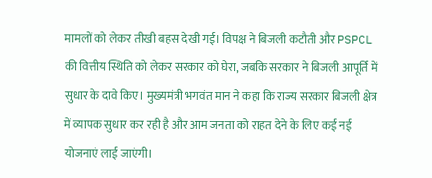मामलों को लेकर तीखी बहस देखी गई। विपक्ष ने बिजली कटौती और PSPCL की वित्तीय स्थिति को लेकर सरकार को घेरा, जबकि सरकार ने बिजली आपूर्ति में सुधार के दावे किए। मुख्यमंत्री भगवंत मान ने कहा कि राज्य सरकार बिजली क्षेत्र में व्यापक सुधार कर रही है और आम जनता को राहत देने के लिए कई नई योजनाएं लाई जाएंगी।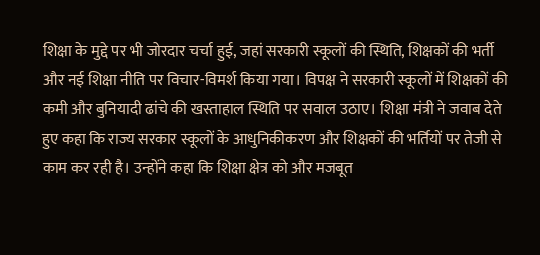शिक्षा के मुद्दे पर भी जोरदार चर्चा हुई, जहां सरकारी स्कूलों की स्थिति, शिक्षकों की भर्ती और नई शिक्षा नीति पर विचार-विमर्श किया गया। विपक्ष ने सरकारी स्कूलों में शिक्षकों की कमी और बुनियादी ढांचे की खस्ताहाल स्थिति पर सवाल उठाए। शिक्षा मंत्री ने जवाब देते हुए कहा कि राज्य सरकार स्कूलों के आधुनिकीकरण और शिक्षकों की भर्तियों पर तेजी से काम कर रही है। उन्होंने कहा कि शिक्षा क्षेत्र को और मजबूत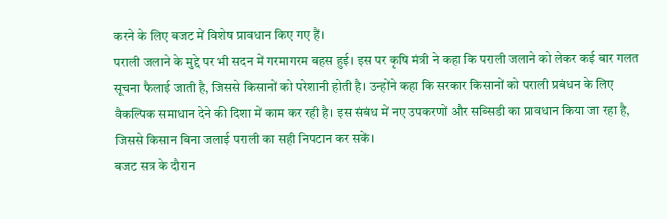करने के लिए बजट में विशेष प्रावधान किए गए हैं।
पराली जलाने के मुद्दे पर भी सदन में गरमागरम बहस हुई। इस पर कृषि मंत्री ने कहा कि पराली जलाने को लेकर कई बार गलत सूचना फैलाई जाती है, जिससे किसानों को परेशानी होती है। उन्होंने कहा कि सरकार किसानों को पराली प्रबंधन के लिए वैकल्पिक समाधान देने की दिशा में काम कर रही है। इस संबंध में नए उपकरणों और सब्सिडी का प्रावधान किया जा रहा है, जिससे किसान बिना जलाई पराली का सही निपटान कर सकें।
बजट सत्र के दौरान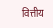वित्तीय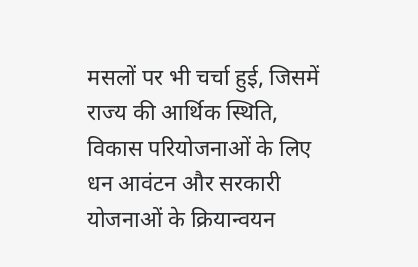मसलों पर भी चर्चा हुई, जिसमें राज्य की आर्थिक स्थिति, विकास परियोजनाओं के लिए धन आवंटन और सरकारी योजनाओं के क्रियान्वयन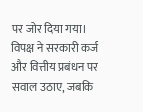पर जोर दिया गया। विपक्ष ने सरकारी कर्ज और वित्तीय प्रबंधन पर सवाल उठाए, जबकि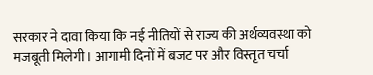सरकार ने दावा किया कि नई नीतियों से राज्य की अर्थव्यवस्था को मजबूती मिलेगी। आगामी दिनों में बजट पर और विस्तृत चर्चा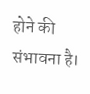होने की संभावना है।